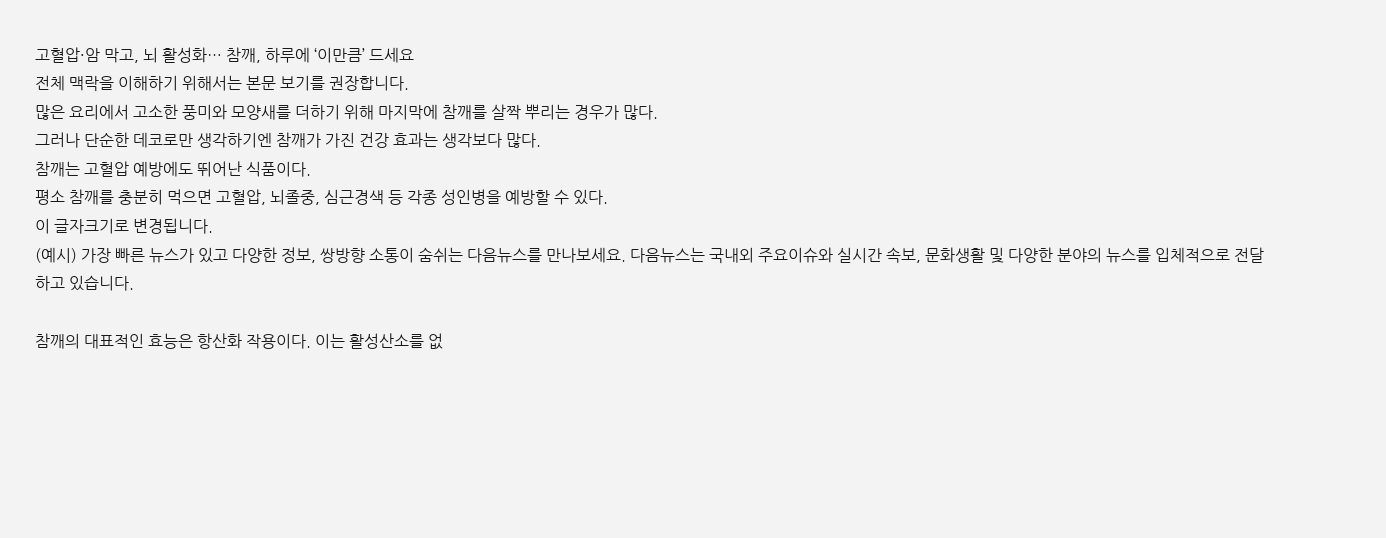고혈압·암 막고, 뇌 활성화… 참깨, 하루에 ‘이만큼’ 드세요
전체 맥락을 이해하기 위해서는 본문 보기를 권장합니다.
많은 요리에서 고소한 풍미와 모양새를 더하기 위해 마지막에 참깨를 살짝 뿌리는 경우가 많다.
그러나 단순한 데코로만 생각하기엔 참깨가 가진 건강 효과는 생각보다 많다.
참깨는 고혈압 예방에도 뛰어난 식품이다.
평소 참깨를 충분히 먹으면 고혈압, 뇌졸중, 심근경색 등 각종 성인병을 예방할 수 있다.
이 글자크기로 변경됩니다.
(예시) 가장 빠른 뉴스가 있고 다양한 정보, 쌍방향 소통이 숨쉬는 다음뉴스를 만나보세요. 다음뉴스는 국내외 주요이슈와 실시간 속보, 문화생활 및 다양한 분야의 뉴스를 입체적으로 전달하고 있습니다.

참깨의 대표적인 효능은 항산화 작용이다. 이는 활성산소를 없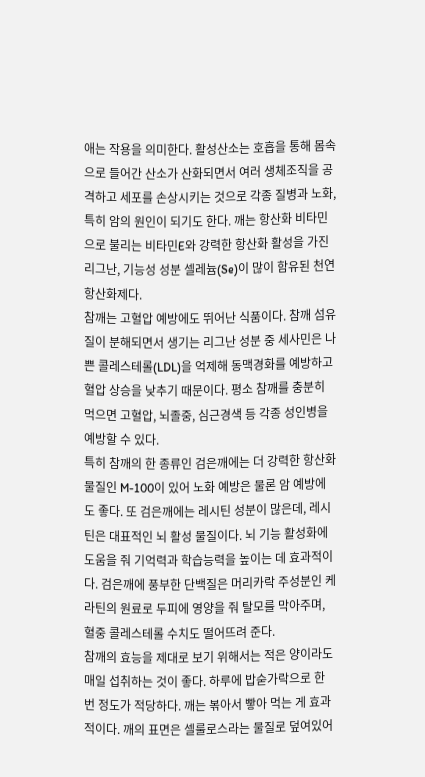애는 작용을 의미한다. 활성산소는 호흡을 통해 몸속으로 들어간 산소가 산화되면서 여러 생체조직을 공격하고 세포를 손상시키는 것으로 각종 질병과 노화, 특히 암의 원인이 되기도 한다. 깨는 항산화 비타민으로 불리는 비타민E와 강력한 항산화 활성을 가진 리그난, 기능성 성분 셀레늄(Se)이 많이 함유된 천연 항산화제다.
참깨는 고혈압 예방에도 뛰어난 식품이다. 참깨 섬유질이 분해되면서 생기는 리그난 성분 중 세사민은 나쁜 콜레스테롤(LDL)을 억제해 동맥경화를 예방하고 혈압 상승을 낮추기 때문이다. 평소 참깨를 충분히 먹으면 고혈압, 뇌졸중, 심근경색 등 각종 성인병을 예방할 수 있다.
특히 참깨의 한 종류인 검은깨에는 더 강력한 항산화 물질인 M-100이 있어 노화 예방은 물론 암 예방에도 좋다. 또 검은깨에는 레시틴 성분이 많은데, 레시틴은 대표적인 뇌 활성 물질이다. 뇌 기능 활성화에 도움을 줘 기억력과 학습능력을 높이는 데 효과적이다. 검은깨에 풍부한 단백질은 머리카락 주성분인 케라틴의 원료로 두피에 영양을 줘 탈모를 막아주며, 혈중 콜레스테롤 수치도 떨어뜨려 준다.
참깨의 효능을 제대로 보기 위해서는 적은 양이라도 매일 섭취하는 것이 좋다. 하루에 밥숟가락으로 한 번 정도가 적당하다. 깨는 볶아서 빻아 먹는 게 효과적이다. 깨의 표면은 셀룰로스라는 물질로 덮여있어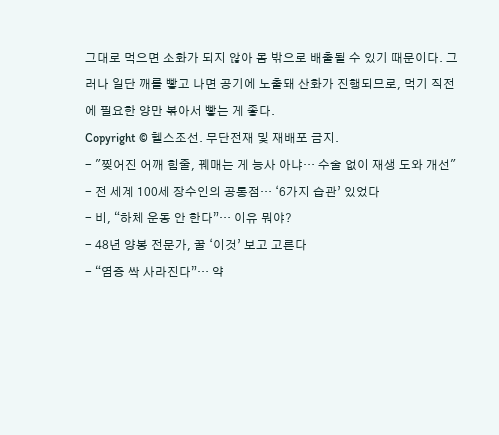그대로 먹으면 소화가 되지 않아 몸 밖으로 배출될 수 있기 때문이다. 그러나 일단 깨를 빻고 나면 공기에 노출돼 산화가 진행되므로, 먹기 직전에 필요한 양만 볶아서 빻는 게 좋다.
Copyright © 헬스조선. 무단전재 및 재배포 금지.
- "찢어진 어깨 힘줄, 꿰매는 게 능사 아냐… 수술 없이 재생 도와 개선"
- 전 세계 100세 장수인의 공통점… ‘6가지 습관’ 있었다
- 비, “하체 운동 안 한다”… 이유 뭐야?
- 48년 양봉 전문가, 꿀 ‘이것’ 보고 고른다
- “염증 싹 사라진다”… 약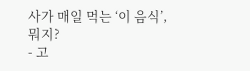사가 매일 먹는 ‘이 음식’, 뭐지?
- 고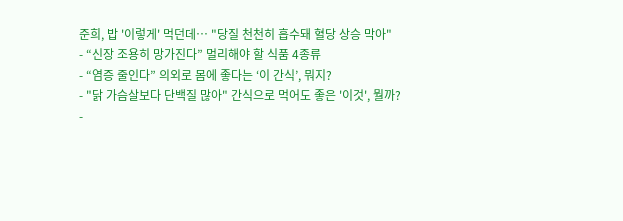준희, 밥 '이렇게' 먹던데… "당질 천천히 흡수돼 혈당 상승 막아"
- “신장 조용히 망가진다” 멀리해야 할 식품 4종류
- “염증 줄인다” 의외로 몸에 좋다는 ‘이 간식’, 뭐지?
- "닭 가슴살보다 단백질 많아" 간식으로 먹어도 좋은 '이것', 뭘까?
-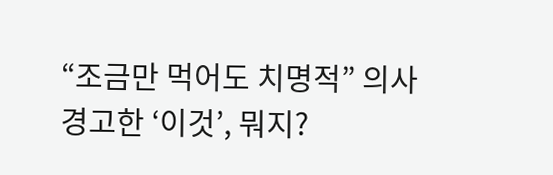“조금만 먹어도 치명적” 의사 경고한 ‘이것’, 뭐지?